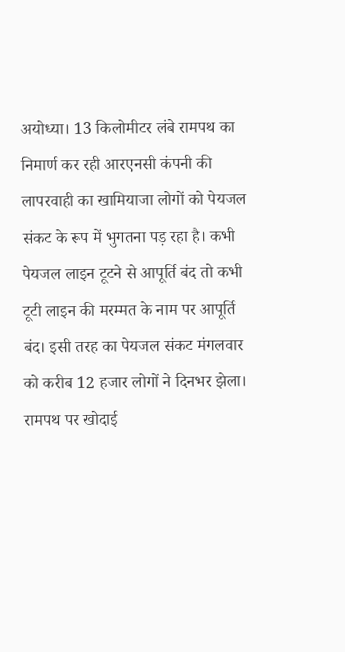अयोध्या। 13 किलोमीटर लंबे रामपथ का निमार्ण कर रही आरएनसी कंपनी की लापरवाही का खामियाजा लोगों को पेयजल संकट के रूप में भुगतना पड़ रहा है। कभी पेयजल लाइन टूटने से आपूर्ति बंद तो कभी टूटी लाइन की मरम्मत के नाम पर आपूर्ति बंद। इसी तरह का पेयजल संकट मंगलवार को करीब 12 हजार लोगों ने दिनभर झेला। रामपथ पर खोदाई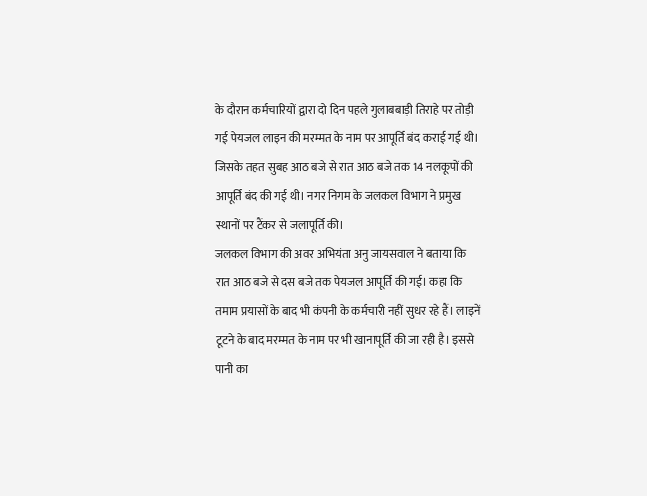के दौरान कर्मचारियों द्वारा दो दिन पहले गुलाबबाड़ी तिराहे पर तोड़ी गई पेयजल लाइन की मरम्मत के नाम पर आपूर्ति बंद कराई गई थी। जिसके तहत सुबह आठ बजे से रात आठ बजे तक 14 नलकूपों की आपूर्ति बंद की गई थी। नगर निगम के जलकल विभाग ने प्रमुख स्थानों पर टैंकर से जलापूर्ति की।
जलकल विभाग की अवर अभियंता अनु जायसवाल ने बताया कि रात आठ बजे से दस बजे तक पेयजल आपूर्ति की गई। कहा कि तमाम प्रयासों के बाद भी कंपनी के कर्मचारी नहीं सुधर रहे हैं। लाइनें टूटने के बाद मरम्मत के नाम पर भी खानापूर्ति की जा रही है। इससे पानी का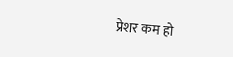प्रेशर कम हो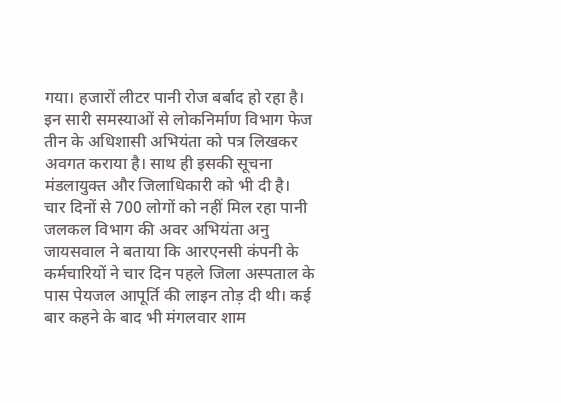गया। हजारों लीटर पानी रोज बर्बाद हो रहा है। इन सारी समस्याओं से लोकनिर्माण विभाग फेज तीन के अधिशासी अभियंता को पत्र लिखकर अवगत कराया है। साथ ही इसकी सूचना मंडलायुक्त और जिलाधिकारी को भी दी है।
चार दिनों से 700 लोगों को नहीं मिल रहा पानी
जलकल विभाग की अवर अभियंता अनु जायसवाल ने बताया कि आरएनसी कंपनी के कर्मचारियों ने चार दिन पहले जिला अस्पताल के पास पेयजल आपूर्ति की लाइन तोड़ दी थी। कई बार कहने के बाद भी मंगलवार शाम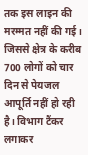तक इस लाइन की मरम्मत नहीं की गई। जिससे क्षेत्र के करीब 700 लोगों को चार दिन से पेयजल आपूर्ति नहीं हो रही है। विभाग टैंकर लगाकर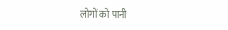लोगों को पानी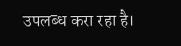उपलब्ध करा रहा है।